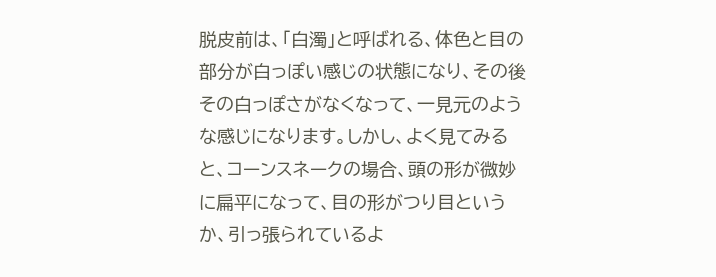脱皮前は、「白濁」と呼ばれる、体色と目の部分が白っぽい感じの状態になり、その後その白っぽさがなくなって、一見元のような感じになります。しかし、よく見てみると、コーンスネークの場合、頭の形が微妙に扁平になって、目の形がつり目というか、引っ張られているよ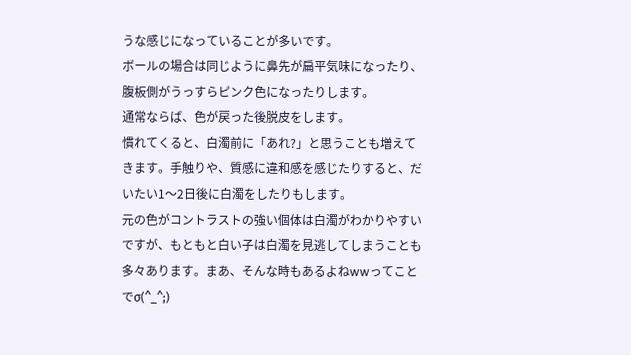うな感じになっていることが多いです。
ボールの場合は同じように鼻先が扁平気味になったり、腹板側がうっすらピンク色になったりします。
通常ならば、色が戻った後脱皮をします。
慣れてくると、白濁前に「あれ?」と思うことも増えてきます。手触りや、質感に違和感を感じたりすると、だいたい1〜2日後に白濁をしたりもします。
元の色がコントラストの強い個体は白濁がわかりやすいですが、もともと白い子は白濁を見逃してしまうことも多々あります。まあ、そんな時もあるよねwwってことでσ(^_^;)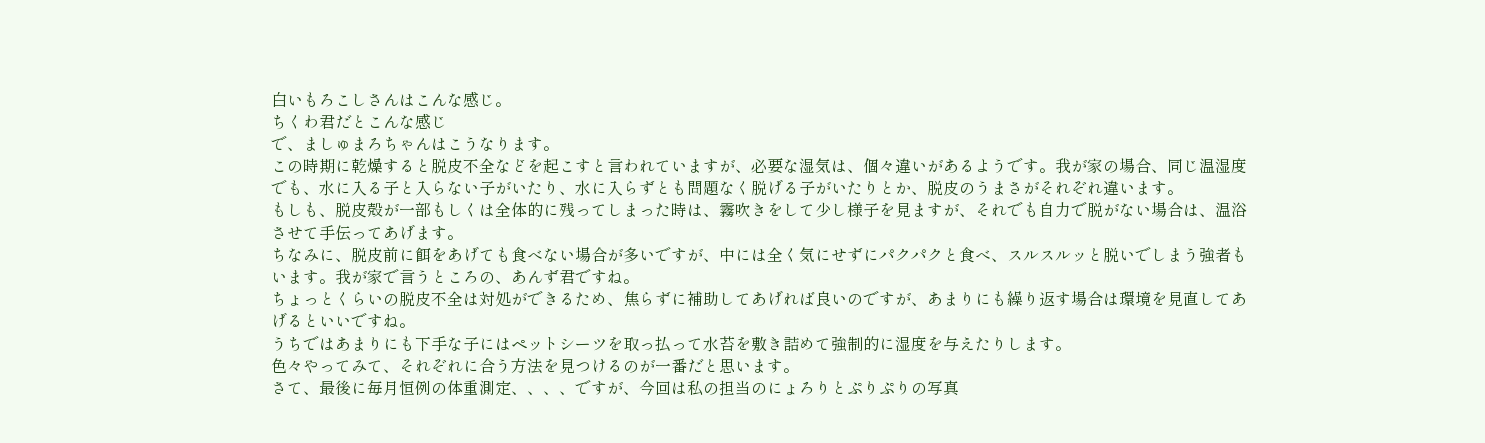白いもろこしさんはこんな感じ。
ちくわ君だとこんな感じ
で、ましゅまろちゃんはこうなります。
この時期に乾燥すると脱皮不全などを起こすと言われていますが、必要な湿気は、個々違いがあるようです。我が家の場合、同じ温湿度でも、水に入る子と入らない子がいたり、水に入らずとも問題なく脱げる子がいたりとか、脱皮のうまさがそれぞれ違います。
もしも、脱皮殻が一部もしくは全体的に残ってしまった時は、霧吹きをして少し様子を見ますが、それでも自力で脱がない場合は、温浴させて手伝ってあげます。
ちなみに、脱皮前に餌をあげても食べない場合が多いですが、中には全く気にせずにパクパクと食べ、スルスルッと脱いでしまう強者もいます。我が家で言うところの、あんず君ですね。
ちょっとくらいの脱皮不全は対処ができるため、焦らずに補助してあげれば良いのですが、あまりにも繰り返す場合は環境を見直してあげるといいですね。
うちではあまりにも下手な子にはペットシーツを取っ払って水苔を敷き詰めて強制的に湿度を与えたりします。
色々やってみて、それぞれに合う方法を見つけるのが一番だと思います。
さて、最後に毎月恒例の体重測定、、、、ですが、今回は私の担当のにょろりとぷりぷりの写真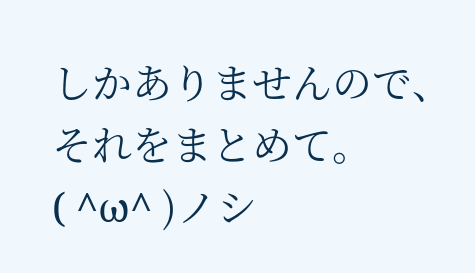しかありませんので、それをまとめて。
( ^ω^ )ノシ